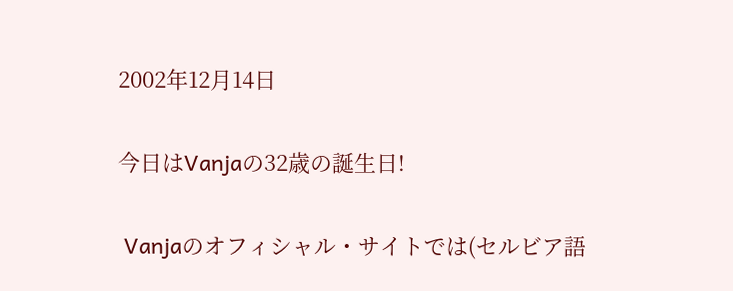2002年12月14日

今日はVanjaの32歳の誕生日!

 Vanjaのオフィシャル・サイトでは(セルビア語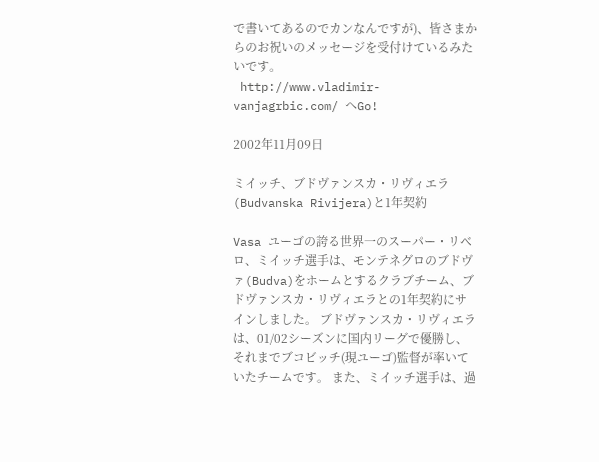で書いてあるのでカンなんですが)、皆さまからのお祝いのメッセージを受付けているみたいです。
 http://www.vladimir-vanjagrbic.com/ へGo!

2002年11月09日

ミイッチ、ブドヴァンスカ・リヴィエラ(Budvanska Rivijera)と1年契約

Vasa ユーゴの誇る世界一のスーパー・リベロ、ミイッチ選手は、モンテネグロのブドヴァ(Budva)をホームとするクラブチーム、ブドヴァンスカ・リヴィエラとの1年契約にサインしました。 ブドヴァンスカ・リヴィエラは、01/02シーズンに国内リーグで優勝し、それまでブコビッチ(現ユーゴ)監督が率いていたチームです。 また、ミイッチ選手は、過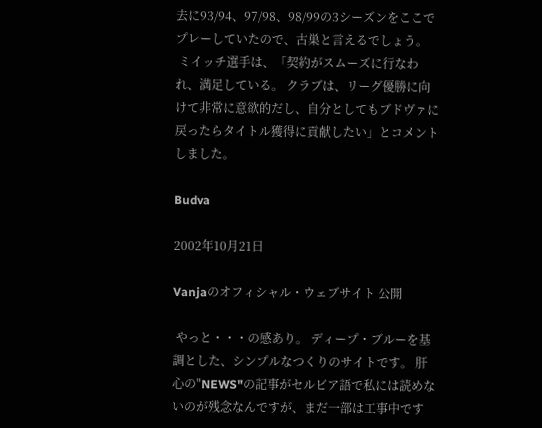去に93/94、97/98、98/99の3シーズンをここでプレーしていたので、古巣と言えるでしょう。
 ミイッチ選手は、「契約がスムーズに行なわれ、満足している。 クラブは、リーグ優勝に向けて非常に意欲的だし、自分としてもブドヴァに戻ったらタイトル獲得に貢献したい」とコメントしました。

Budva

2002年10月21日

Vanjaのオフィシャル・ウェブサイト 公開

 やっと・・・の感あり。 ディープ・ブルーを基調とした、シンプルなつくりのサイトです。 肝心の"NEWS"の記事がセルビア語で私には読めないのが残念なんですが、まだ一部は工事中です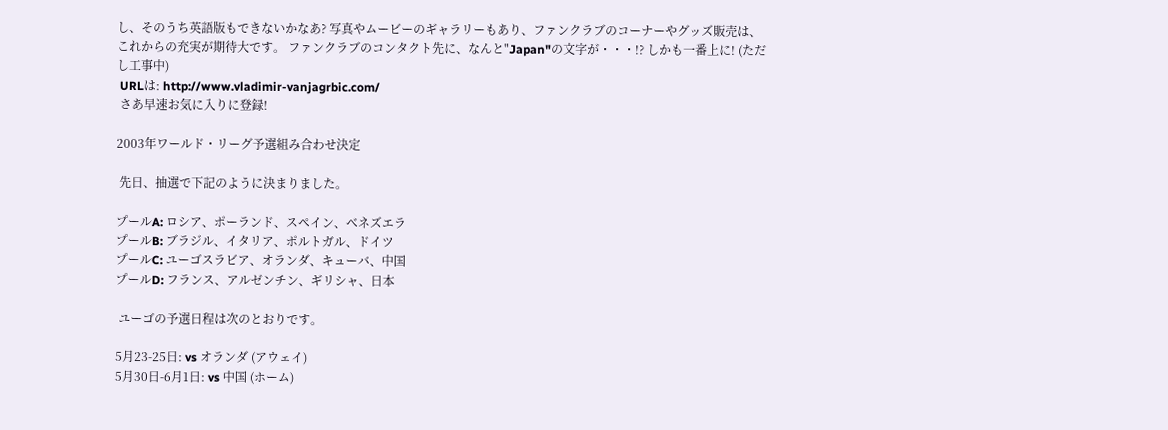し、そのうち英語版もできないかなあ? 写真やムービーのギャラリーもあり、ファンクラブのコーナーやグッズ販売は、これからの充実が期待大です。 ファンクラブのコンタクト先に、なんと"Japan"の文字が・・・!? しかも一番上に! (ただし工事中)
 URLは: http://www.vladimir-vanjagrbic.com/
 さあ早速お気に入りに登録!

2003年ワールド・リーグ予選組み合わせ決定

 先日、抽選で下記のように決まりました。

プールA: ロシア、ポーランド、スペイン、ベネズエラ
プールB: ブラジル、イタリア、ポルトガル、ドイツ
プールC: ユーゴスラビア、オランダ、キューバ、中国
プールD: フランス、アルゼンチン、ギリシャ、日本

 ユーゴの予選日程は次のとおりです。

5月23-25日: vs オランダ (アウェイ)
5月30日-6月1日: vs 中国 (ホーム)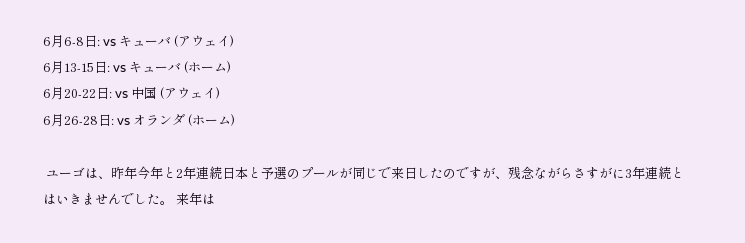6月6-8日: vs キューバ (アウェイ)
6月13-15日: vs キューバ (ホーム)
6月20-22日: vs 中国 (アウェイ)
6月26-28日: vs オランダ (ホーム)

 ユーゴは、昨年今年と2年連続日本と予選のプールが同じで来日したのですが、残念ながらさすがに3年連続とはいきませんでした。 来年は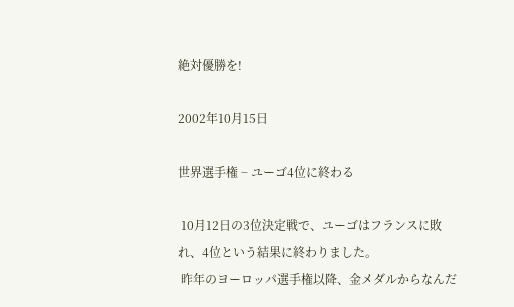絶対優勝を!

2002年10月15日

世界選手権 − ユーゴ4位に終わる

 10月12日の3位決定戦で、ユーゴはフランスに敗れ、4位という結果に終わりました。
 昨年のヨーロッパ選手権以降、金メダルからなんだ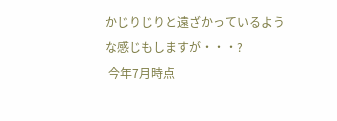かじりじりと遠ざかっているような感じもしますが・・・?
 今年7月時点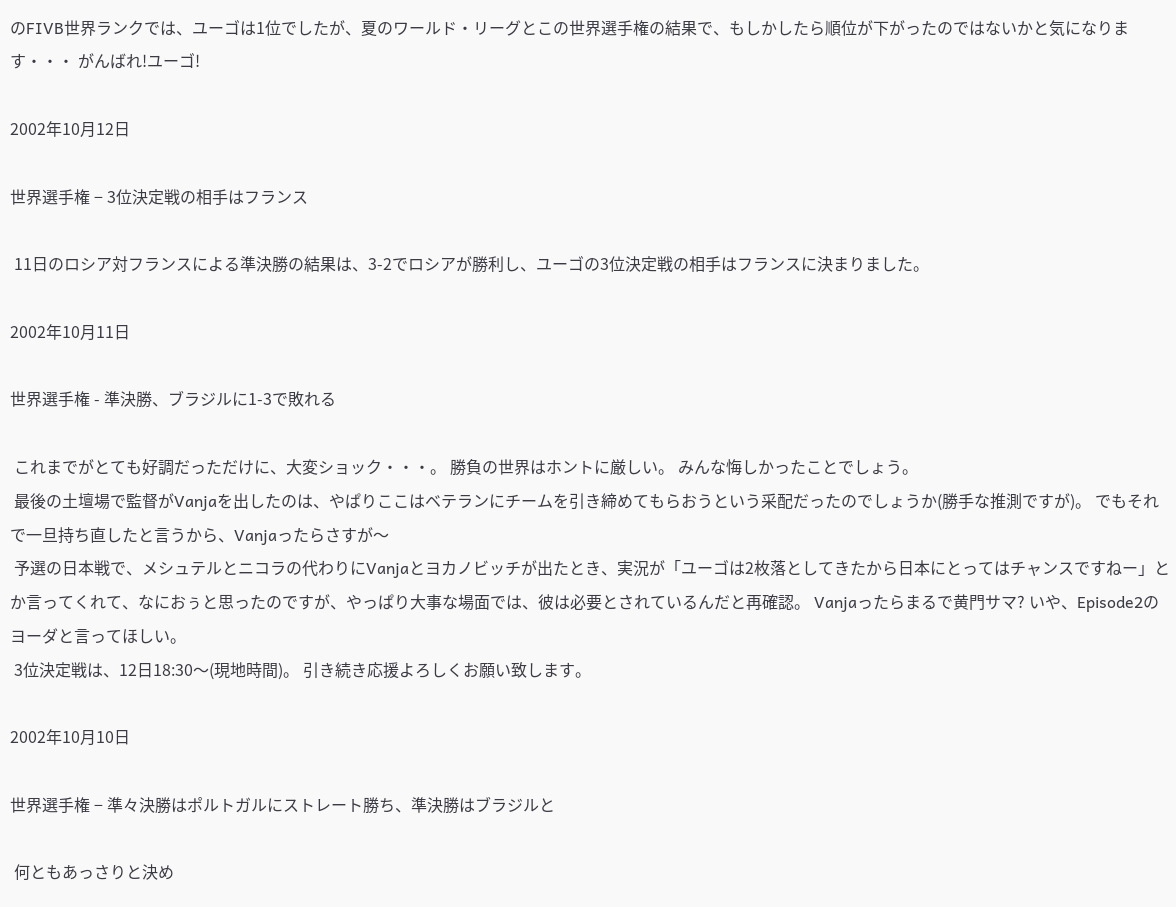のFIVB世界ランクでは、ユーゴは1位でしたが、夏のワールド・リーグとこの世界選手権の結果で、もしかしたら順位が下がったのではないかと気になります・・・ がんばれ!ユーゴ!

2002年10月12日

世界選手権 − 3位決定戦の相手はフランス

 11日のロシア対フランスによる準決勝の結果は、3-2でロシアが勝利し、ユーゴの3位決定戦の相手はフランスに決まりました。

2002年10月11日

世界選手権 - 準決勝、ブラジルに1-3で敗れる

 これまでがとても好調だっただけに、大変ショック・・・。 勝負の世界はホントに厳しい。 みんな悔しかったことでしょう。
 最後の土壇場で監督がVanjaを出したのは、やぱりここはベテランにチームを引き締めてもらおうという采配だったのでしょうか(勝手な推測ですが)。 でもそれで一旦持ち直したと言うから、Vanjaったらさすが〜
 予選の日本戦で、メシュテルとニコラの代わりにVanjaとヨカノビッチが出たとき、実況が「ユーゴは2枚落としてきたから日本にとってはチャンスですねー」とか言ってくれて、なにおぅと思ったのですが、やっぱり大事な場面では、彼は必要とされているんだと再確認。 Vanjaったらまるで黄門サマ? いや、Episode2のヨーダと言ってほしい。
 3位決定戦は、12日18:30〜(現地時間)。 引き続き応援よろしくお願い致します。

2002年10月10日

世界選手権 − 準々決勝はポルトガルにストレート勝ち、準決勝はブラジルと

 何ともあっさりと決め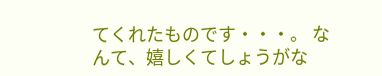てくれたものです・・・。 なんて、嬉しくてしょうがな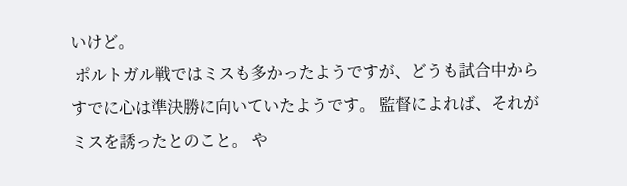いけど。
 ポルトガル戦ではミスも多かったようですが、どうも試合中からすでに心は準決勝に向いていたようです。 監督によれば、それがミスを誘ったとのこと。 や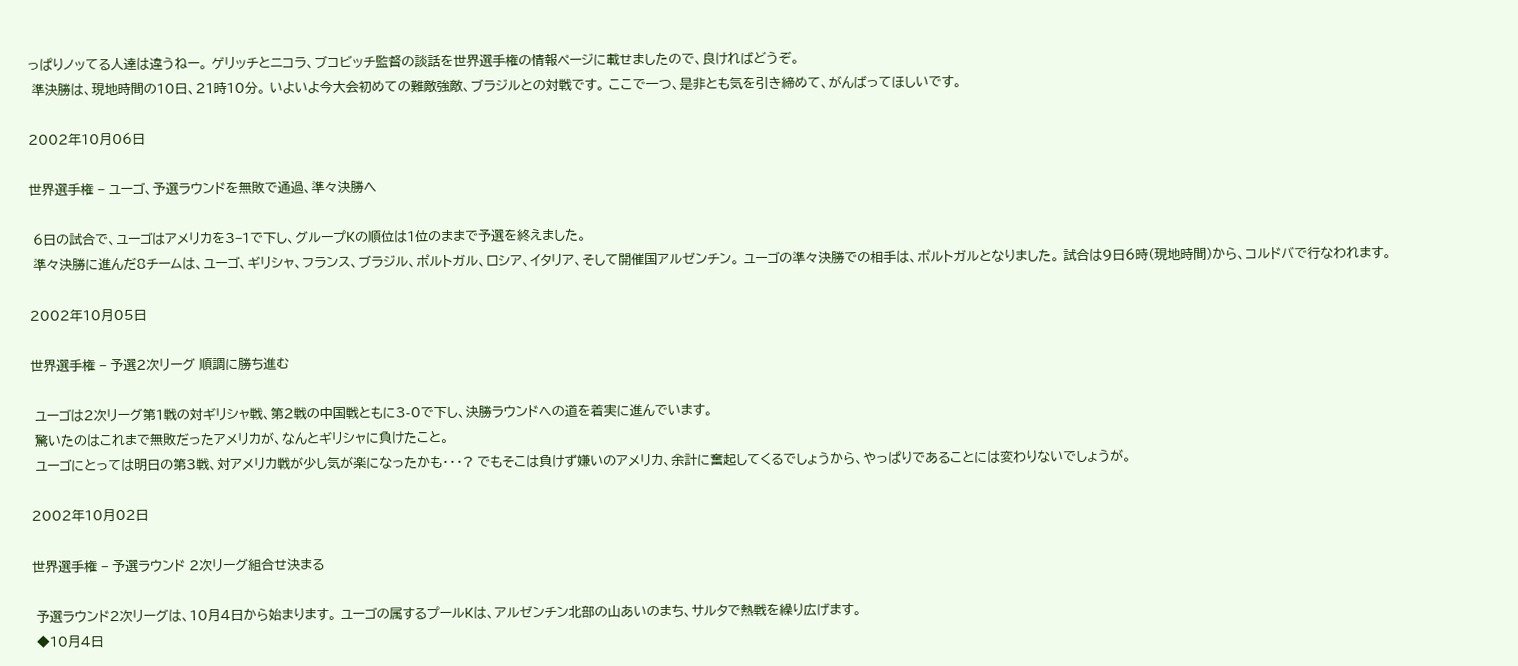っぱりノッてる人達は違うねー。 ゲリッチとニコラ、ブコビッチ監督の談話を世界選手権の情報ページに載せましたので、良ければどうぞ。
 準決勝は、現地時間の10日、21時10分。 いよいよ今大会初めての難敵強敵、ブラジルとの対戦です。 ここで一つ、是非とも気を引き締めて、がんばってほしいです。

2002年10月06日

世界選手権 − ユーゴ、予選ラウンドを無敗で通過、準々決勝へ

 6日の試合で、ユーゴはアメリカを3−1で下し、グループKの順位は1位のままで予選を終えました。
 準々決勝に進んだ8チームは、ユーゴ、ギリシャ、フランス、ブラジル、ポルトガル、ロシア、イタリア、そして開催国アルゼンチン。 ユーゴの準々決勝での相手は、ポルトガルとなりました。 試合は9日6時(現地時間)から、コルドバで行なわれます。

2002年10月05日

世界選手権 − 予選2次リーグ 順調に勝ち進む

 ユーゴは2次リーグ第1戦の対ギリシャ戦、第2戦の中国戦ともに3-0で下し、決勝ラウンドへの道を着実に進んでいます。
 驚いたのはこれまで無敗だったアメリカが、なんとギリシャに負けたこと。
 ユーゴにとっては明日の第3戦、対アメリカ戦が少し気が楽になったかも・・・? でもそこは負けず嫌いのアメリカ、余計に奮起してくるでしょうから、やっぱりであることには変わりないでしょうが。

2002年10月02日

世界選手権 − 予選ラウンド 2次リーグ組合せ決まる

 予選ラウンド2次リーグは、10月4日から始まります。 ユーゴの属するプールKは、アルゼンチン北部の山あいのまち、サルタで熱戦を繰り広げます。
 ◆10月4日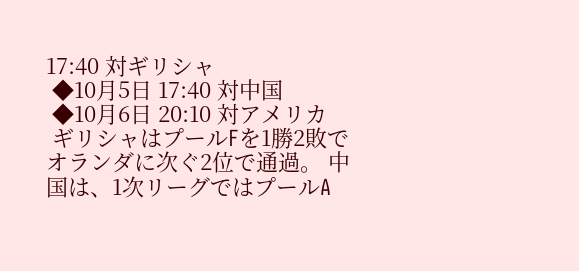17:40 対ギリシャ
 ◆10月5日 17:40 対中国
 ◆10月6日 20:10 対アメリカ
 ギリシャはプールFを1勝2敗でオランダに次ぐ2位で通過。 中国は、1次リーグではプールA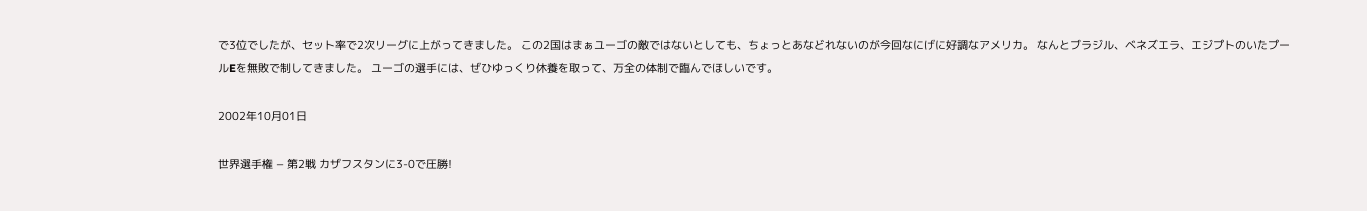で3位でしたが、セット率で2次リーグに上がってきました。 この2国はまぁユーゴの敵ではないとしても、ちょっとあなどれないのが今回なにげに好調なアメリカ。 なんとブラジル、ベネズエラ、エジプトのいたプールEを無敗で制してきました。 ユーゴの選手には、ぜひゆっくり休養を取って、万全の体制で臨んでほしいです。

2002年10月01日

世界選手権 − 第2戦 カザフスタンに3-0で圧勝!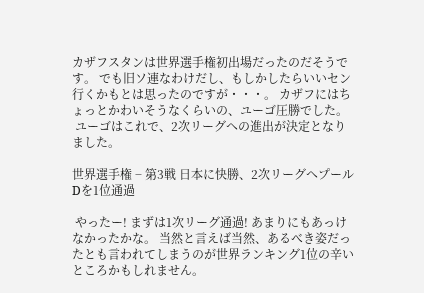カザフスタンは世界選手権初出場だったのだそうです。 でも旧ソ連なわけだし、もしかしたらいいセン行くかもとは思ったのですが・・・。 カザフにはちょっとかわいそうなくらいの、ユーゴ圧勝でした。
 ユーゴはこれで、2次リーグへの進出が決定となりました。

世界選手権 − 第3戦 日本に快勝、2次リーグへプールDを1位通過

 やったー! まずは1次リーグ通過! あまりにもあっけなかったかな。 当然と言えば当然、あるべき姿だったとも言われてしまうのが世界ランキング1位の辛いところかもしれません。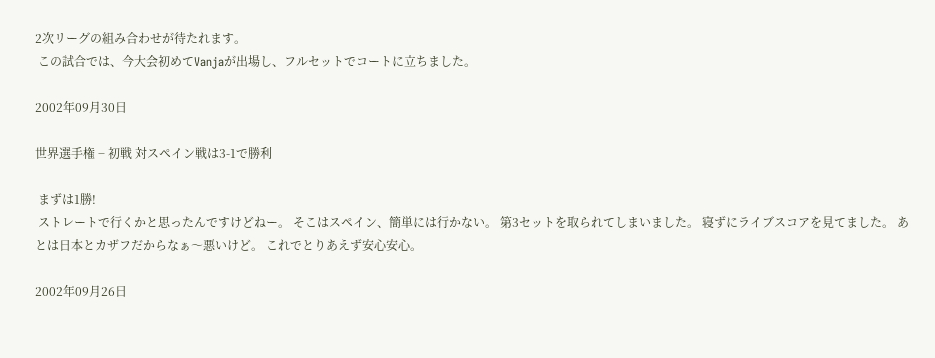2次リーグの組み合わせが待たれます。
 この試合では、今大会初めてVanjaが出場し、フルセットでコートに立ちました。

2002年09月30日

世界選手権 − 初戦 対スペイン戦は3-1で勝利

 まずは1勝!
 ストレートで行くかと思ったんですけどねー。 そこはスペイン、簡単には行かない。 第3セットを取られてしまいました。 寝ずにライブスコアを見てました。 あとは日本とカザフだからなぁ〜悪いけど。 これでとりあえず安心安心。

2002年09月26日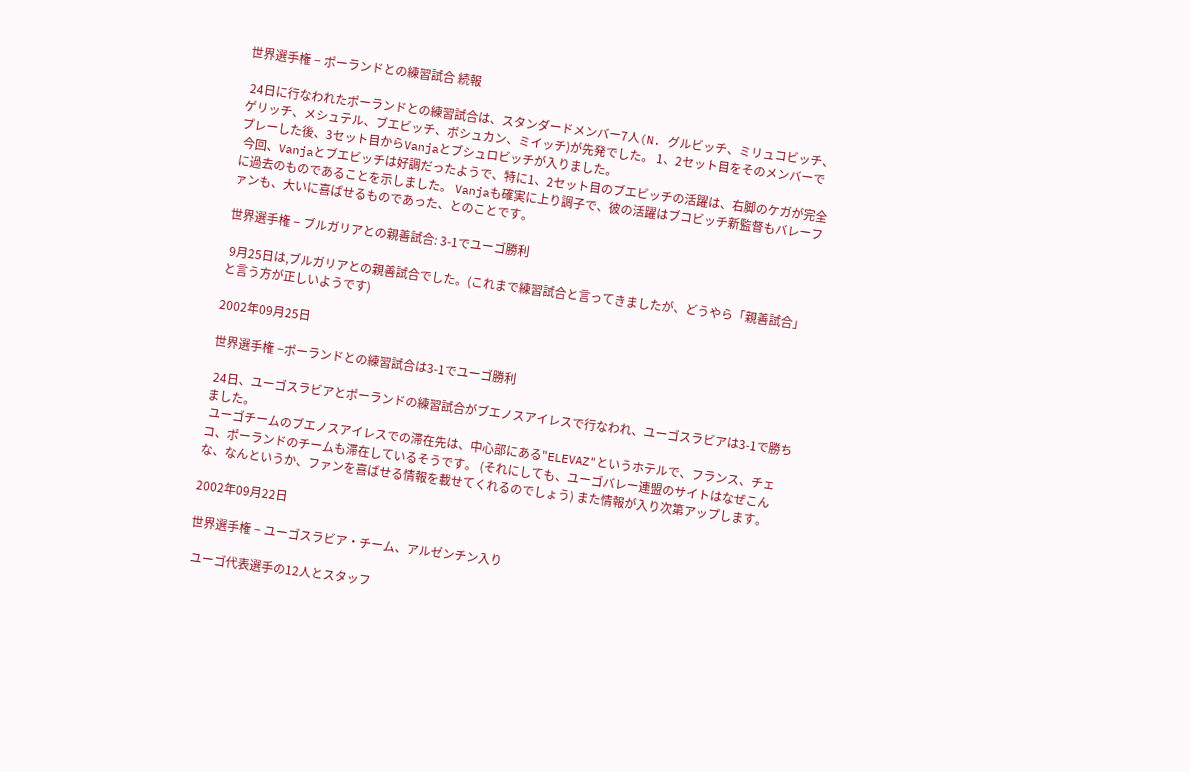世界選手権 − ポーランドとの練習試合 続報

 24日に行なわれたポーランドとの練習試合は、スタンダードメンバー7人(N. グルビッチ、ミリュコビッチ、ゲリッチ、メシュテル、ブエビッチ、ボシュカン、ミイッチ)が先発でした。 1、2セット目をそのメンバーでプレーした後、3セット目からVanjaとブシュロビッチが入りました。
 今回、Vanjaとブエビッチは好調だったようで、特に1、2セット目のブエビッチの活躍は、右脚のケガが完全に過去のものであることを示しました。 Vanjaも確実に上り調子で、彼の活躍はブコビッチ新監督もバレーファンも、大いに喜ばせるものであった、とのことです。

世界選手権 − ブルガリアとの親善試合: 3-1でユーゴ勝利

 9月25日は,ブルガリアとの親善試合でした。(これまで練習試合と言ってきましたが、どうやら「親善試合」と言う方が正しいようです)

2002年09月25日

世界選手権 −ポーランドとの練習試合は3-1でユーゴ勝利

 24日、ユーゴスラビアとポーランドの練習試合がブエノスアイレスで行なわれ、ユーゴスラビアは3-1で勝ちました。
 ユーゴチームのブエノスアイレスでの滞在先は、中心部にある"ELEVAZ"というホテルで、フランス、チェコ、ポーランドのチームも滞在しているそうです。 (それにしても、ユーゴバレー連盟のサイトはなぜこんな、なんというか、ファンを喜ばせる情報を載せてくれるのでしょう) また情報が入り次第アップします。

2002年09月22日

世界選手権 − ユーゴスラビア・チーム、アルゼンチン入り

 ユーゴ代表選手の12人とスタッフ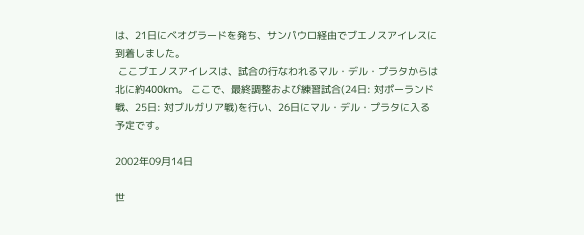は、21日にベオグラードを発ち、サンパウロ経由でブエノスアイレスに到着しました。
 ここブエノスアイレスは、試合の行なわれるマル・デル・プラタからは北に約400km。 ここで、最終調整および練習試合(24日: 対ポーランド戦、25日: 対ブルガリア戦)を行い、26日にマル・デル・プラタに入る予定です。

2002年09月14日

世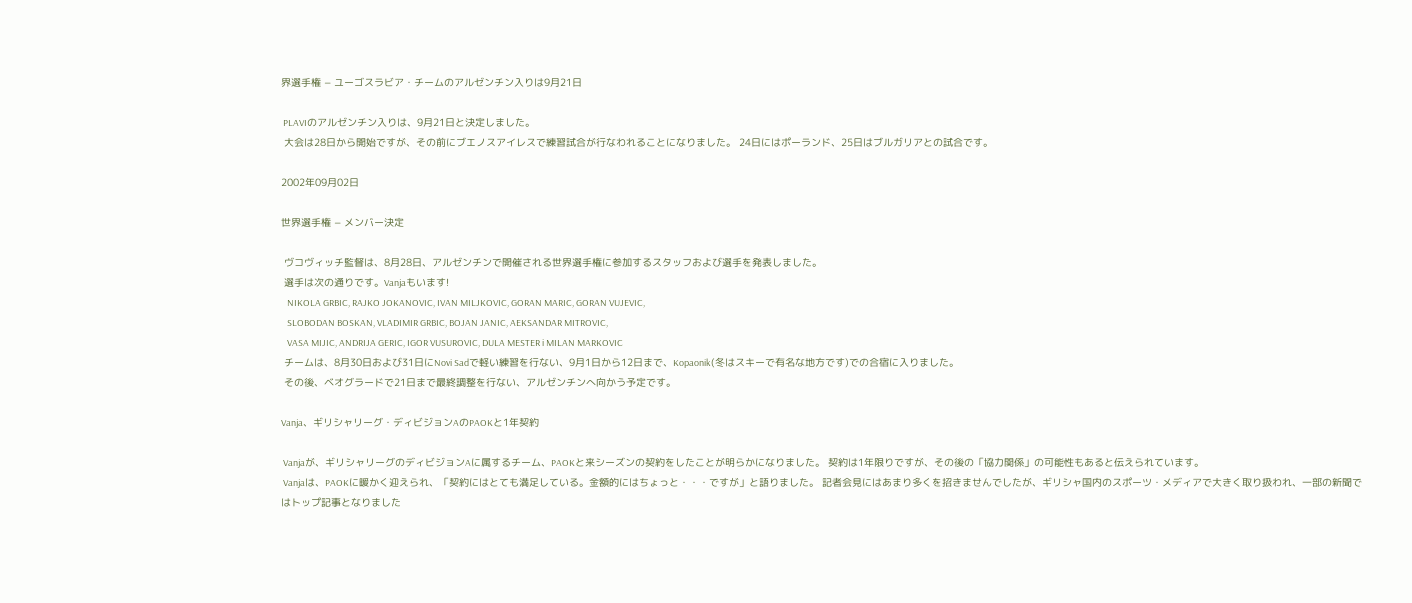界選手権 − ユーゴスラビア・チームのアルゼンチン入りは9月21日

 PLAVIのアルゼンチン入りは、9月21日と決定しました。
 大会は28日から開始ですが、その前にブエノスアイレスで練習試合が行なわれることになりました。 24日にはポーランド、25日はブルガリアとの試合です。

2002年09月02日

世界選手権 − メンバー決定

 ヴコヴィッチ監督は、8月28日、アルゼンチンで開催される世界選手権に参加するスタッフおよび選手を発表しました。
 選手は次の通りです。Vanjaもいます!
   NIKOLA GRBIC, RAJKO JOKANOVIC, IVAN MILJKOVIC, GORAN MARIC, GORAN VUJEVIC,
   SLOBODAN BOSKAN, VLADIMIR GRBIC, BOJAN JANIC, AEKSANDAR MITROVIC,
   VASA MIJIC, ANDRIJA GERIC, IGOR VUSUROVIC, DULA MESTER i MILAN MARKOVIC
 チームは、8月30日および31日にNovi Sadで軽い練習を行ない、9月1日から12日まで、Kopaonik(冬はスキーで有名な地方です)での合宿に入りました。
 その後、ベオグラードで21日まで最終調整を行ない、アルゼンチンへ向かう予定です。

Vanja、ギリシャリーグ・ディビジョンAのPAOKと1年契約

 Vanjaが、ギリシャリーグのディビジョンAに属するチーム、PAOKと来シーズンの契約をしたことが明らかになりました。 契約は1年限りですが、その後の「協力関係」の可能性もあると伝えられています。
 Vanjaは、PAOKに暖かく迎えられ、「契約にはとても満足している。金額的にはちょっと・・・ですが」と語りました。 記者会見にはあまり多くを招きませんでしたが、ギリシャ国内のスポーツ・メディアで大きく取り扱われ、一部の新聞ではトップ記事となりました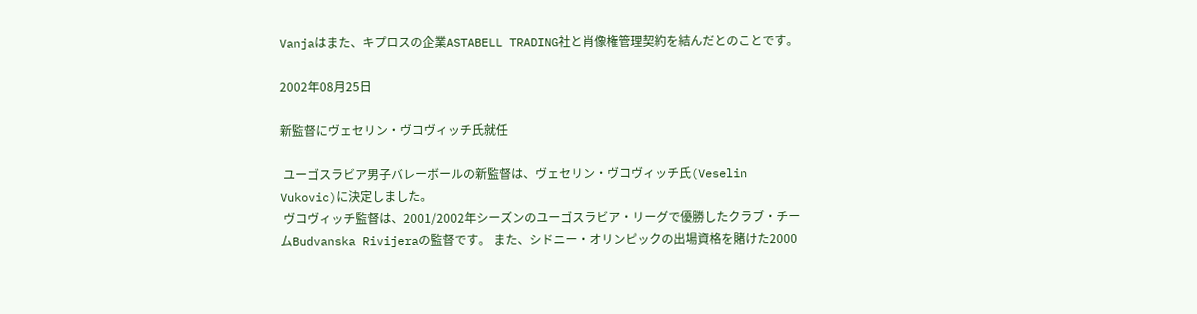Vanjaはまた、キプロスの企業ASTABELL TRADING社と肖像権管理契約を結んだとのことです。

2002年08月25日

新監督にヴェセリン・ヴコヴィッチ氏就任

 ユーゴスラビア男子バレーボールの新監督は、ヴェセリン・ヴコヴィッチ氏(Veselin Vukovic)に決定しました。
 ヴコヴィッチ監督は、2001/2002年シーズンのユーゴスラビア・リーグで優勝したクラブ・チームBudvanska Rivijeraの監督です。 また、シドニー・オリンピックの出場資格を賭けた2000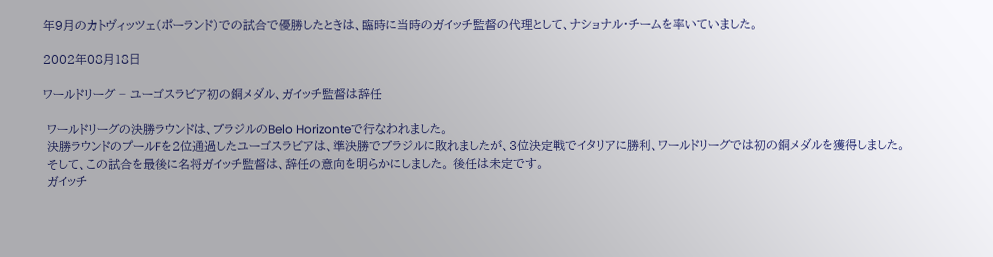年9月のカトヴィッツェ(ポーランド)での試合で優勝したときは、臨時に当時のガイッチ監督の代理として、ナショナル・チームを率いていました。

2002年08月18日

ワールドリーグ − ユーゴスラビア初の銅メダル、ガイッチ監督は辞任

 ワールドリーグの決勝ラウンドは、ブラジルのBelo Horizonteで行なわれました。
 決勝ラウンドのプールFを2位通過したユーゴスラビアは、準決勝でブラジルに敗れましたが、3位決定戦でイタリアに勝利、ワールドリーグでは初の銅メダルを獲得しました。
 そして、この試合を最後に名将ガイッチ監督は、辞任の意向を明らかにしました。 後任は未定です。
 ガイッチ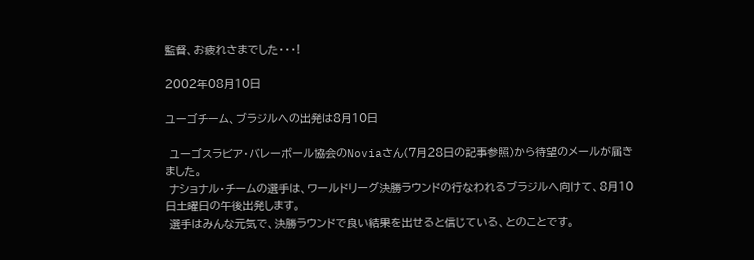監督、お疲れさまでした・・・!

2002年08月10日

ユーゴチーム、ブラジルへの出発は8月10日

 ユーゴスラビア・バレーボール協会のNoviaさん(7月28日の記事参照)から待望のメールが届きました。
 ナショナル・チームの選手は、ワールドリーグ決勝ラウンドの行なわれるブラジルへ向けて、8月10日土曜日の午後出発します。
 選手はみんな元気で、決勝ラウンドで良い結果を出せると信じている、とのことです。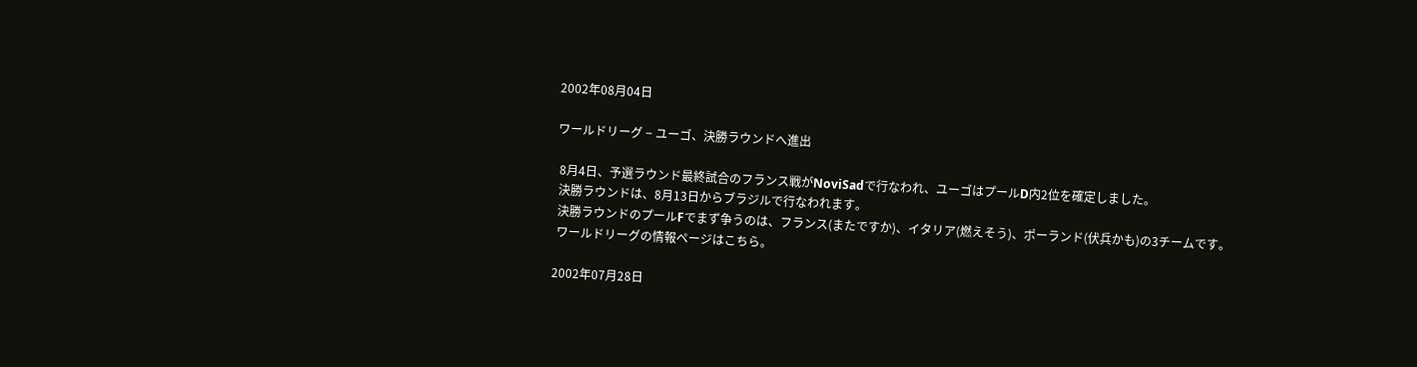2002年08月04日

ワールドリーグ − ユーゴ、決勝ラウンドへ進出

 8月4日、予選ラウンド最終試合のフランス戦がNoviSadで行なわれ、ユーゴはプールD内2位を確定しました。
 決勝ラウンドは、8月13日からブラジルで行なわれます。
 決勝ラウンドのプールFでまず争うのは、フランス(またですか)、イタリア(燃えそう)、ポーランド(伏兵かも)の3チームです。
 ワールドリーグの情報ページはこちら。

2002年07月28日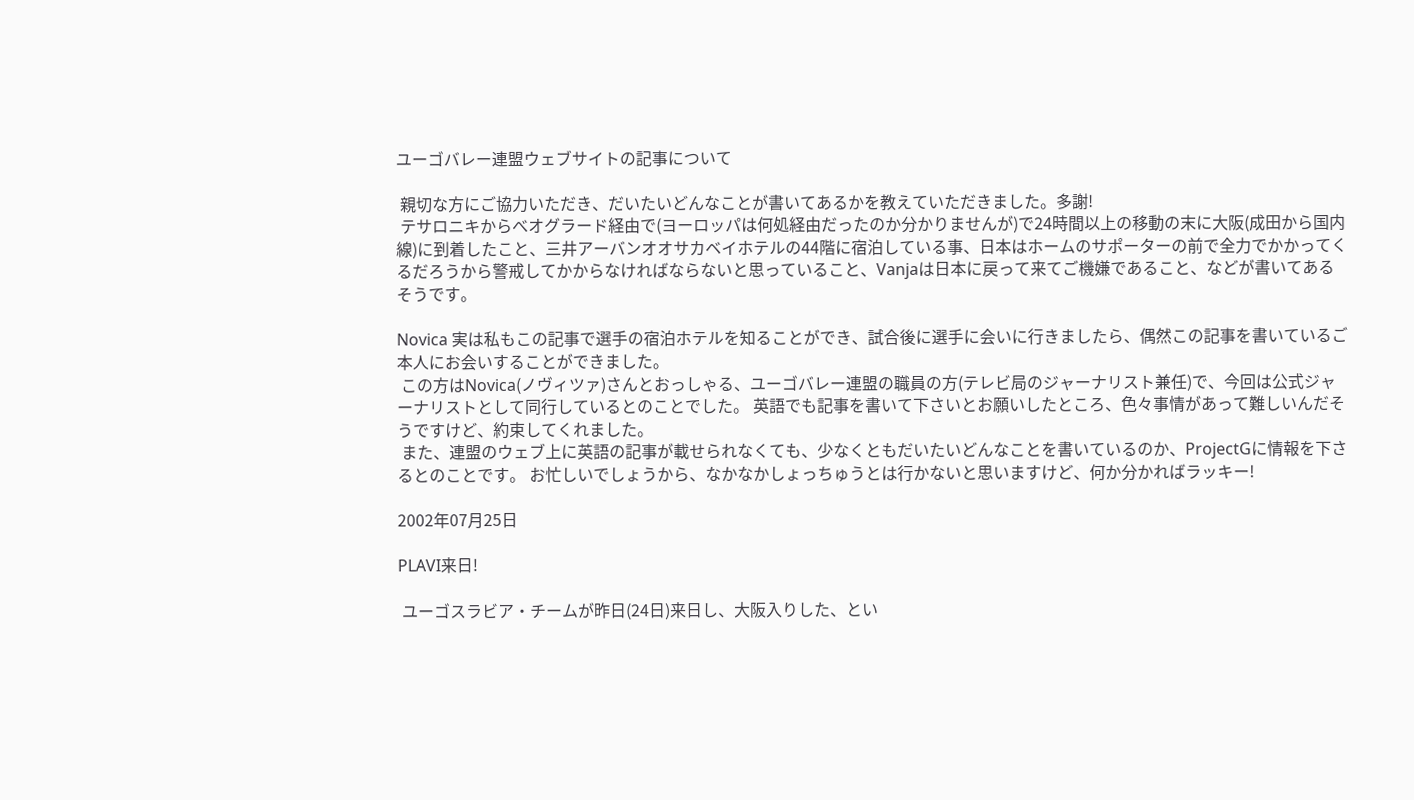ユーゴバレー連盟ウェブサイトの記事について

 親切な方にご協力いただき、だいたいどんなことが書いてあるかを教えていただきました。多謝!
 テサロニキからべオグラード経由で(ヨーロッパは何処経由だったのか分かりませんが)で24時間以上の移動の末に大阪(成田から国内線)に到着したこと、三井アーバンオオサカベイホテルの44階に宿泊している事、日本はホームのサポーターの前で全力でかかってくるだろうから警戒してかからなければならないと思っていること、Vanjaは日本に戻って来てご機嫌であること、などが書いてあるそうです。

Novica 実は私もこの記事で選手の宿泊ホテルを知ることができ、試合後に選手に会いに行きましたら、偶然この記事を書いているご本人にお会いすることができました。
 この方はNovica(ノヴィツァ)さんとおっしゃる、ユーゴバレー連盟の職員の方(テレビ局のジャーナリスト兼任)で、今回は公式ジャーナリストとして同行しているとのことでした。 英語でも記事を書いて下さいとお願いしたところ、色々事情があって難しいんだそうですけど、約束してくれました。
 また、連盟のウェブ上に英語の記事が載せられなくても、少なくともだいたいどんなことを書いているのか、ProjectGに情報を下さるとのことです。 お忙しいでしょうから、なかなかしょっちゅうとは行かないと思いますけど、何か分かればラッキー!

2002年07月25日

PLAVI来日!

 ユーゴスラビア・チームが昨日(24日)来日し、大阪入りした、とい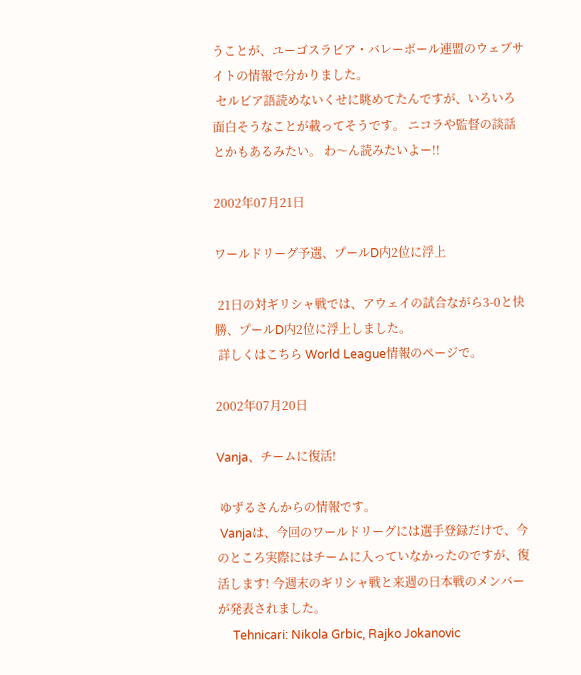うことが、ユーゴスラビア・バレーボール連盟のウェブサイトの情報で分かりました。
 セルビア語読めないくせに眺めてたんですが、いろいろ面白そうなことが載ってそうです。 ニコラや監督の談話とかもあるみたい。 わ〜ん読みたいよー!!

2002年07月21日

ワールドリーグ予選、プールD内2位に浮上

 21日の対ギリシャ戦では、アウェイの試合ながら3-0と快勝、プールD内2位に浮上しました。
 詳しくはこちら World League情報のページで。

2002年07月20日

Vanja、チームに復活!

 ゆずるさんからの情報です。
 Vanjaは、今回のワールドリーグには選手登録だけで、今のところ実際にはチームに入っていなかったのですが、復活します! 今週末のギリシャ戦と来週の日本戦のメンバーが発表されました。
     Tehnicari: Nikola Grbic, Rajko Jokanovic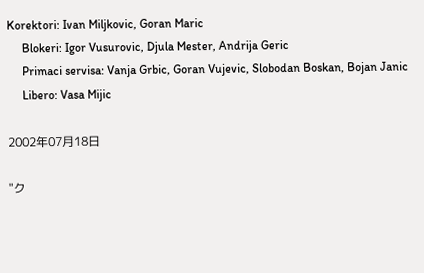Korektori: Ivan Miljkovic, Goran Maric
     Blokeri: Igor Vusurovic, Djula Mester, Andrija Geric
     Primaci servisa: Vanja Grbic, Goran Vujevic, Slobodan Boskan, Bojan Janic
     Libero: Vasa Mijic

2002年07月18日

"ク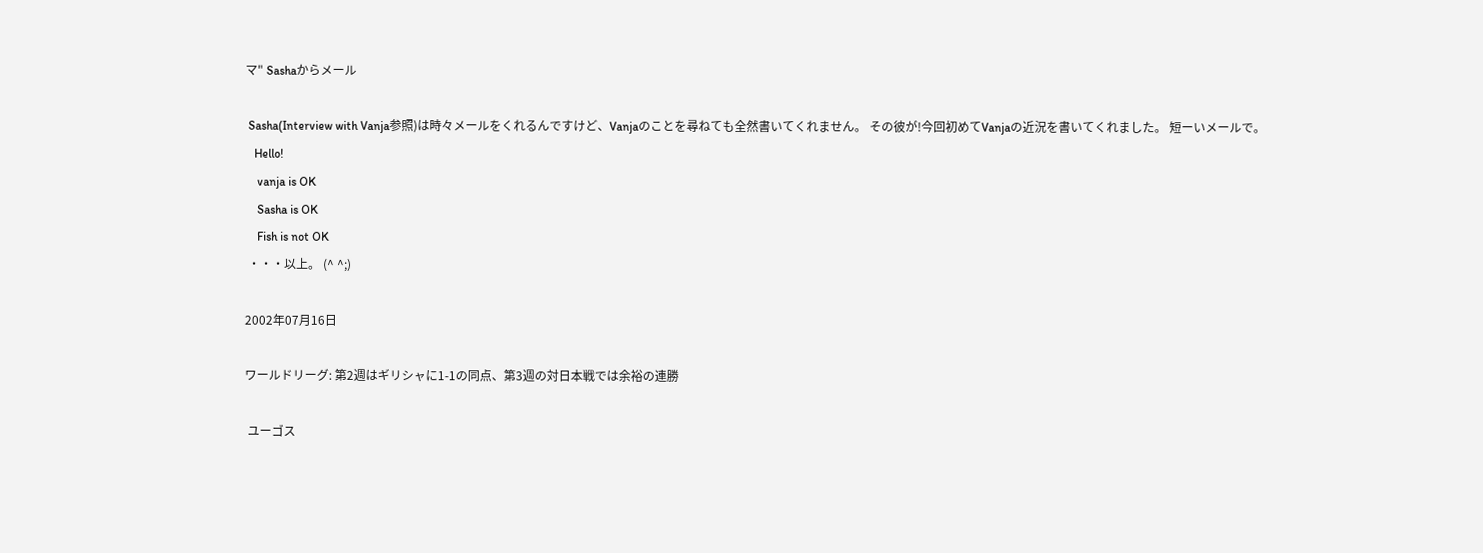マ" Sashaからメール

 Sasha(Interview with Vanja参照)は時々メールをくれるんですけど、Vanjaのことを尋ねても全然書いてくれません。 その彼が!今回初めてVanjaの近況を書いてくれました。 短ーいメールで。
   Hello!
    vanja is OK
    Sasha is OK
    Fish is not OK
 ・・・以上。 (^ ^;)

2002年07月16日

ワールドリーグ: 第2週はギリシャに1-1の同点、第3週の対日本戦では余裕の連勝

 ユーゴス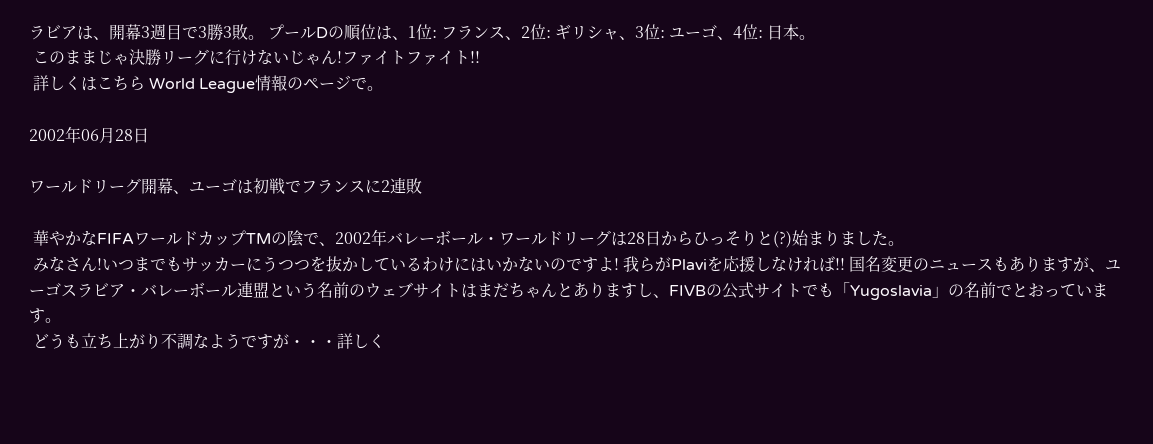ラビアは、開幕3週目で3勝3敗。 プールDの順位は、1位: フランス、2位: ギリシャ、3位: ユーゴ、4位: 日本。
 このままじゃ決勝リーグに行けないじゃん!ファイトファイト!!
 詳しくはこちら World League情報のページで。

2002年06月28日

ワールドリーグ開幕、ユーゴは初戦でフランスに2連敗

 華やかなFIFAワールドカップTMの陰で、2002年バレーボール・ワールドリーグは28日からひっそりと(?)始まりました。
 みなさん!いつまでもサッカーにうつつを抜かしているわけにはいかないのですよ! 我らがPlaviを応援しなければ!! 国名変更のニュースもありますが、ユーゴスラビア・バレーボール連盟という名前のウェブサイトはまだちゃんとありますし、FIVBの公式サイトでも「Yugoslavia」の名前でとおっています。
 どうも立ち上がり不調なようですが・・・詳しく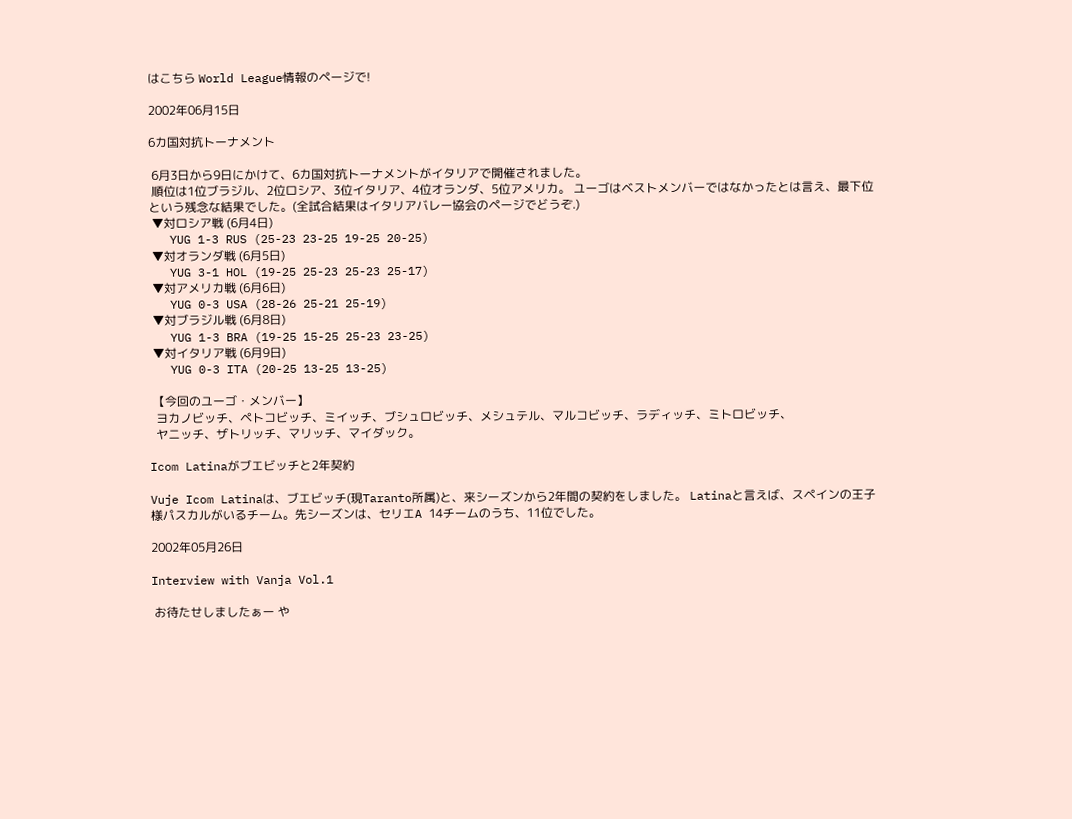はこちら World League情報のページで!

2002年06月15日

6カ国対抗トーナメント

 6月3日から9日にかけて、6カ国対抗トーナメントがイタリアで開催されました。
 順位は1位ブラジル、2位ロシア、3位イタリア、4位オランダ、5位アメリカ。 ユーゴはベストメンバーではなかったとは言え、最下位という残念な結果でした。(全試合結果はイタリアバレー協会のページでどうぞ.)
 ▼対ロシア戦 (6月4日)
   YUG 1-3 RUS (25-23 23-25 19-25 20-25)
 ▼対オランダ戦 (6月5日)
   YUG 3-1 HOL (19-25 25-23 25-23 25-17)
 ▼対アメリカ戦 (6月6日)
   YUG 0-3 USA (28-26 25-21 25-19)
 ▼対ブラジル戦 (6月8日)
   YUG 1-3 BRA (19-25 15-25 25-23 23-25)
 ▼対イタリア戦 (6月9日)
   YUG 0-3 ITA (20-25 13-25 13-25)

 【今回のユーゴ・メンバー】
  ヨカノビッチ、ペトコビッチ、ミイッチ、ブシュロビッチ、メシュテル、マルコビッチ、ラディッチ、ミトロビッチ、
  ヤニッチ、ザトリッチ、マリッチ、マイダック。

Icom Latinaがブエビッチと2年契約

Vuje Icom Latinaは、ブエビッチ(現Taranto所属)と、来シーズンから2年間の契約をしました。 Latinaと言えば、スペインの王子様パスカルがいるチーム。先シーズンは、セリエA 14チームのうち、11位でした。

2002年05月26日

Interview with Vanja Vol.1

 お待たせしましたぁー や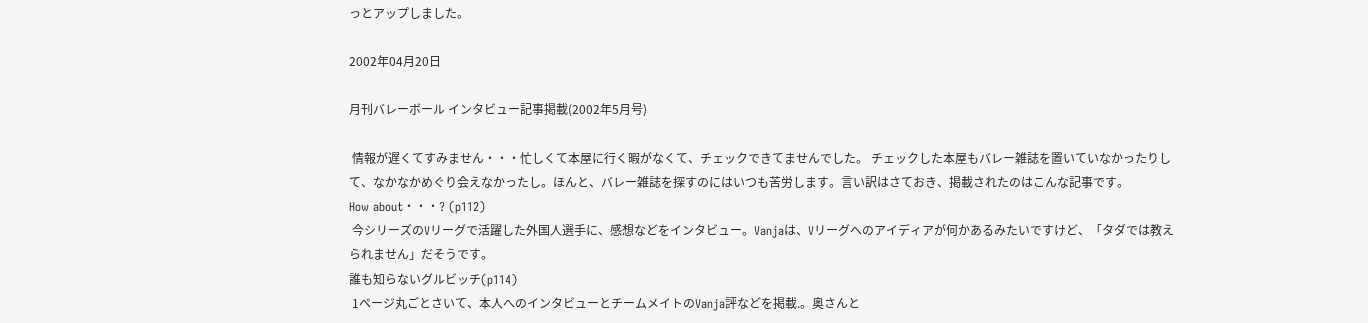っとアップしました。

2002年04月20日

月刊バレーボール インタビュー記事掲載(2002年5月号)

 情報が遅くてすみません・・・忙しくて本屋に行く暇がなくて、チェックできてませんでした。 チェックした本屋もバレー雑誌を置いていなかったりして、なかなかめぐり会えなかったし。ほんと、バレー雑誌を探すのにはいつも苦労します。言い訳はさておき、掲載されたのはこんな記事です。
How about・・・? (p112)
 今シリーズのVリーグで活躍した外国人選手に、感想などをインタビュー。Vanjaは、Vリーグへのアイディアが何かあるみたいですけど、「タダでは教えられません」だそうです。
誰も知らないグルビッチ(p114)
 1ページ丸ごとさいて、本人へのインタビューとチームメイトのVanja評などを掲載.。奥さんと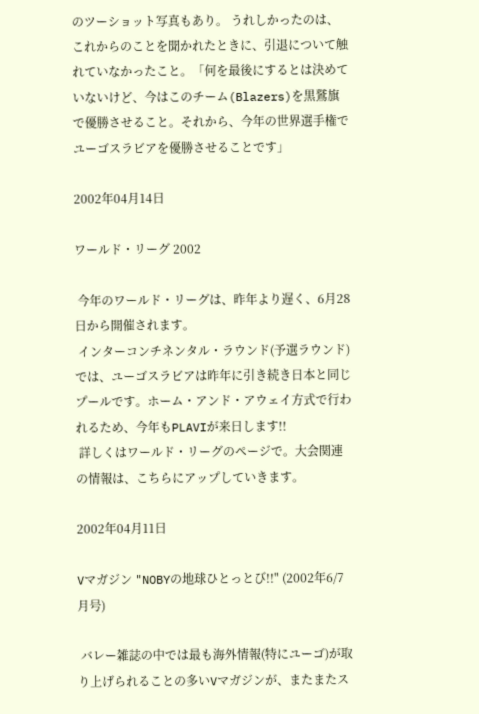のツーショット写真もあり。 うれしかったのは、これからのことを聞かれたときに、引退について触れていなかったこと。「何を最後にするとは決めていないけど、今はこのチーム(Blazers)を黒鷲旗で優勝させること。それから、今年の世界選手権でユーゴスラビアを優勝させることです」

2002年04月14日

ワールド・リーグ 2002

 今年のワールド・リーグは、昨年より遅く、6月28日から開催されます。
 インターコンチネンタル・ラウンド(予選ラウンド)では、ユーゴスラビアは昨年に引き続き日本と同じプールです。ホーム・アンド・アウェイ方式で行われるため、今年もPLAVIが来日します!!
 詳しくはワールド・リーグのページで。大会関連の情報は、こちらにアップしていきます。

2002年04月11日

Vマガジン "NOBYの地球ひとっとび!!" (2002年6/7月号)

 バレー雑誌の中では最も海外情報(特にユーゴ)が取り上げられることの多いVマガジンが、またまたス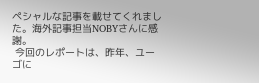ペシャルな記事を載せてくれました。海外記事担当NOBYさんに感謝。
 今回のレポートは、昨年、ユーゴに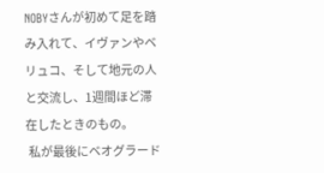NOBYさんが初めて足を踏み入れて、イヴァンやベリュコ、そして地元の人と交流し、1週間ほど滞在したときのもの。
 私が最後にベオグラード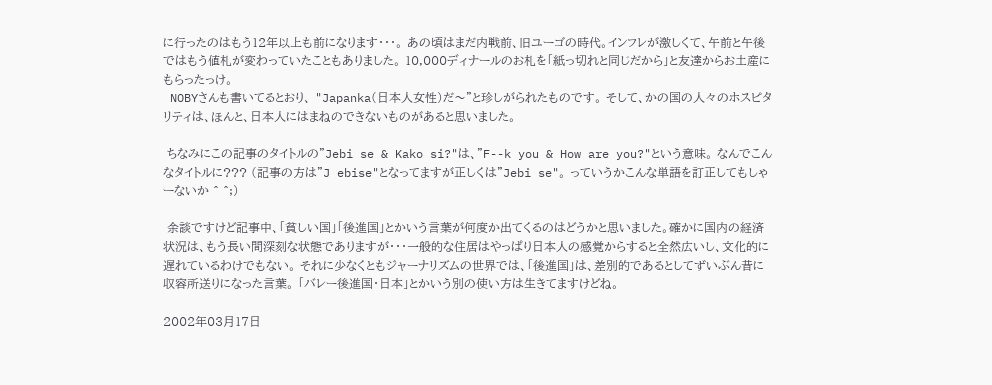に行ったのはもう12年以上も前になります・・・。 あの頃はまだ内戦前、旧ユーゴの時代。インフレが激しくて、午前と午後ではもう値札が変わっていたこともありました。 10,000ディナールのお札を「紙っ切れと同じだから」と友達からお土産にもらったっけ。
 NOBYさんも書いてるとおり、 "Japanka(日本人女性)だ〜"と珍しがられたものです。 そして、かの国の人々のホスピタリティは、ほんと、日本人にはまねのできないものがあると思いました。

 ちなみにこの記事のタイトルの"Jebi se & Kako si?"は、"F--k you & How are you?"という意味。 なんでこんなタイトルに??? (記事の方は"J ebise"となってますが正しくは"Jebi se"。 っていうかこんな単語を訂正してもしゃーないか ^ ^;)

 余談ですけど記事中、「貧しい国」「後進国」とかいう言葉が何度か出てくるのはどうかと思いました。確かに国内の経済状況は、もう長い間深刻な状態でありますが・・・一般的な住居はやっぱり日本人の感覚からすると全然広いし、文化的に遅れているわけでもない。 それに少なくともジャーナリズムの世界では、「後進国」は、差別的であるとしてずいぶん昔に収容所送りになった言葉。 「バレー後進国・日本」とかいう別の使い方は生きてますけどね。

2002年03月17日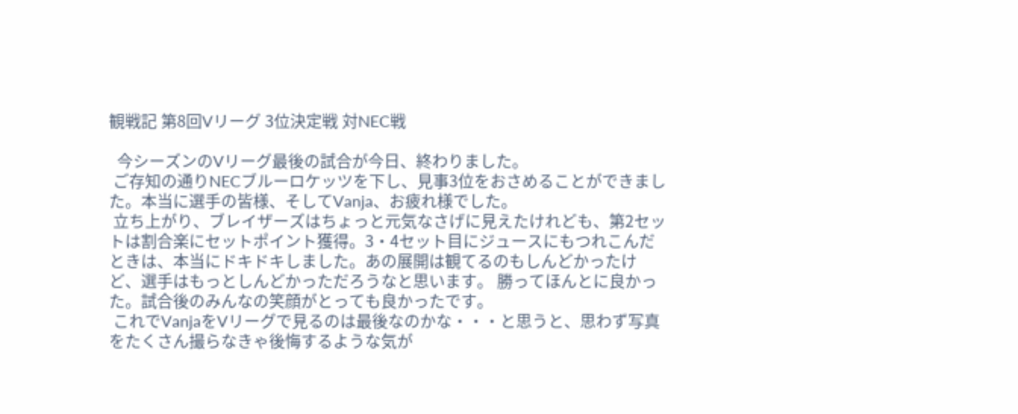観戦記 第8回Vリーグ 3位決定戦 対NEC戦

  今シーズンのVリーグ最後の試合が今日、終わりました。
 ご存知の通りNECブルーロケッツを下し、見事3位をおさめることができました。本当に選手の皆様、そしてVanja、お疲れ様でした。
 立ち上がり、ブレイザーズはちょっと元気なさげに見えたけれども、第2セットは割合楽にセットポイント獲得。3・4セット目にジュースにもつれこんだときは、本当にドキドキしました。あの展開は観てるのもしんどかったけど、選手はもっとしんどかっただろうなと思います。 勝ってほんとに良かった。試合後のみんなの笑顔がとっても良かったです。
 これでVanjaをVリーグで見るのは最後なのかな・・・と思うと、思わず写真をたくさん撮らなきゃ後悔するような気が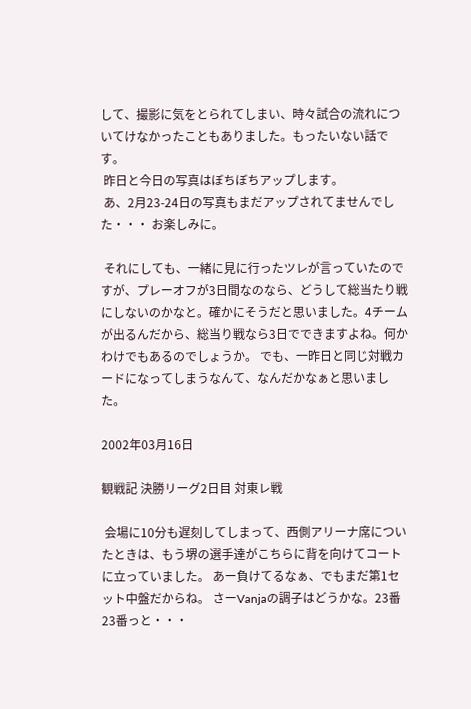して、撮影に気をとられてしまい、時々試合の流れについてけなかったこともありました。もったいない話です。
 昨日と今日の写真はぼちぼちアップします。
 あ、2月23-24日の写真もまだアップされてませんでした・・・ お楽しみに。

 それにしても、一緒に見に行ったツレが言っていたのですが、プレーオフが3日間なのなら、どうして総当たり戦にしないのかなと。確かにそうだと思いました。4チームが出るんだから、総当り戦なら3日でできますよね。何かわけでもあるのでしょうか。 でも、一昨日と同じ対戦カードになってしまうなんて、なんだかなぁと思いました。

2002年03月16日

観戦記 決勝リーグ2日目 対東レ戦

 会場に10分も遅刻してしまって、西側アリーナ席についたときは、もう堺の選手達がこちらに背を向けてコートに立っていました。 あー負けてるなぁ、でもまだ第1セット中盤だからね。 さーVanjaの調子はどうかな。23番23番っと・・・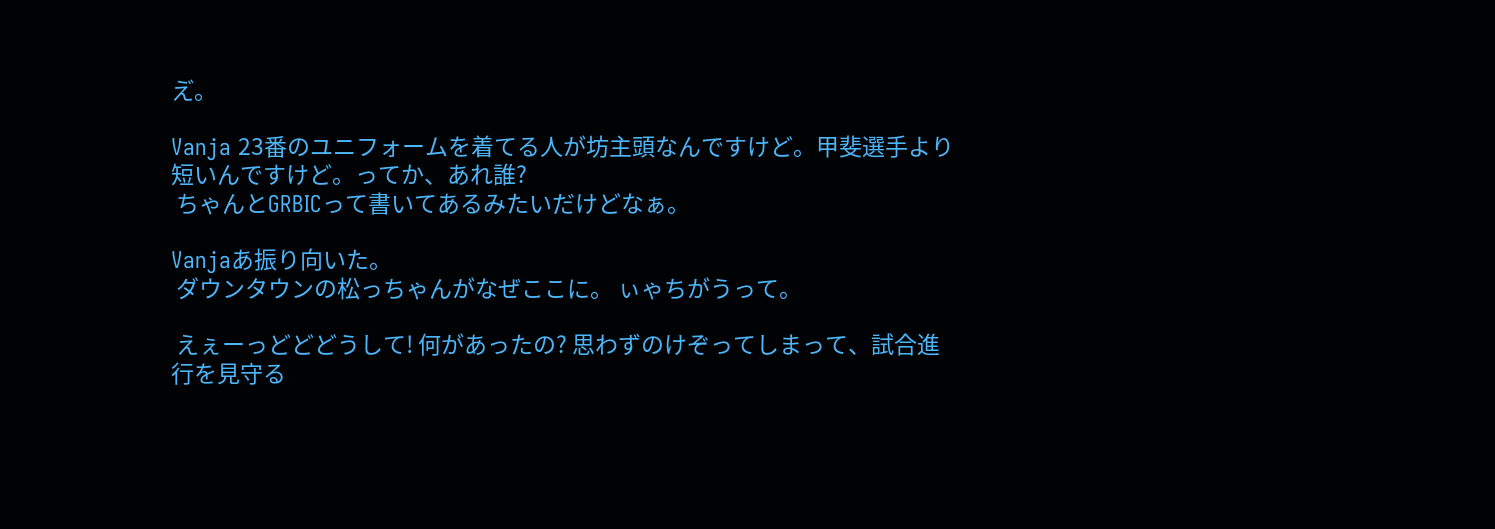え゙。

Vanja 23番のユニフォームを着てる人が坊主頭なんですけど。甲斐選手より短いんですけど。ってか、あれ誰?
 ちゃんとGRBICって書いてあるみたいだけどなぁ。

Vanjaあ振り向いた。
 ダウンタウンの松っちゃんがなぜここに。 ぃゃちがうって。

 えぇーっどどどうして! 何があったの? 思わずのけぞってしまって、試合進行を見守る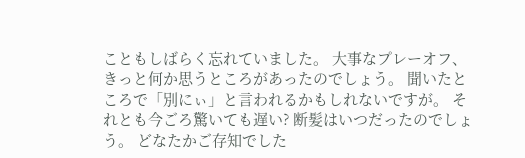こともしばらく忘れていました。 大事なプレーオフ、きっと何か思うところがあったのでしょう。 聞いたところで「別にぃ」と言われるかもしれないですが。 それとも今ごろ驚いても遅い? 断髪はいつだったのでしょう。 どなたかご存知でした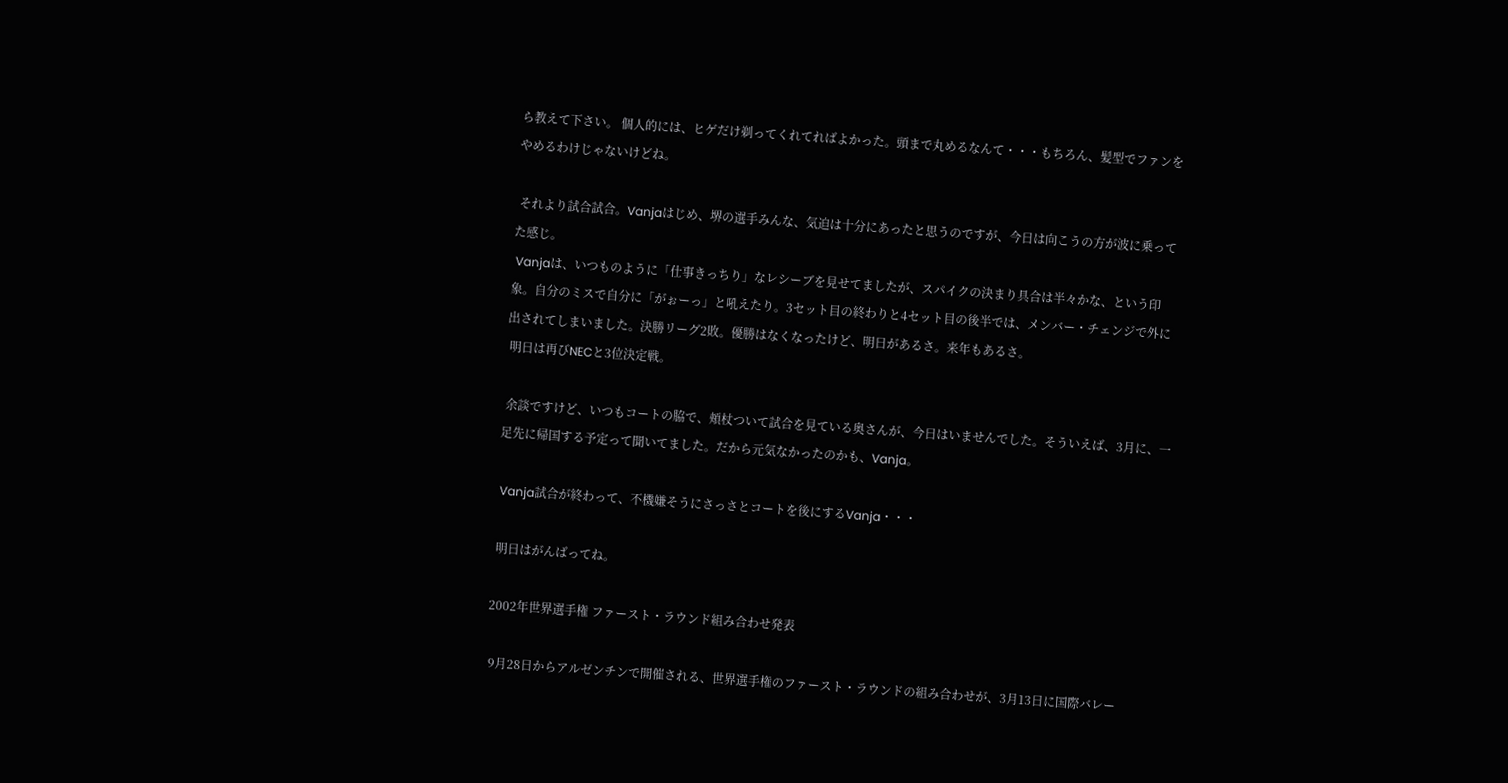ら教えて下さい。 個人的には、ヒゲだけ剃ってくれてればよかった。頭まで丸めるなんて・・・もちろん、髪型でファンをやめるわけじゃないけどね。

 それより試合試合。Vanjaはじめ、堺の選手みんな、気迫は十分にあったと思うのですが、今日は向こうの方が波に乗ってた感じ。
 Vanjaは、いつものように「仕事きっちり」なレシーブを見せてましたが、スパイクの決まり具合は半々かな、という印象。自分のミスで自分に「がぉーっ」と吼えたり。3セット目の終わりと4セット目の後半では、メンバー・チェンジで外に出されてしまいました。決勝リーグ2敗。優勝はなくなったけど、明日があるさ。来年もあるさ。
 明日は再びNECと3位決定戦。

 余談ですけど、いつもコートの脇で、頬杖ついて試合を見ている奥さんが、今日はいませんでした。そういえば、3月に、一足先に帰国する予定って聞いてました。だから元気なかったのかも、Vanja。

 Vanja試合が終わって、不機嫌そうにさっさとコートを後にするVanja・・・

 明日はがんばってね。

2002年世界選手権 ファースト・ラウンド組み合わせ発表

 9月28日からアルゼンチンで開催される、世界選手権のファースト・ラウンドの組み合わせが、3月13日に国際バレー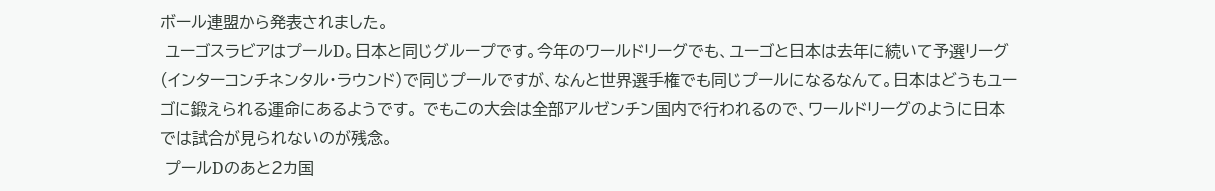ボール連盟から発表されました。
 ユーゴスラビアはプールD。日本と同じグループです。今年のワールドリーグでも、ユーゴと日本は去年に続いて予選リーグ(インターコンチネンタル・ラウンド)で同じプールですが、なんと世界選手権でも同じプールになるなんて。日本はどうもユーゴに鍛えられる運命にあるようです。 でもこの大会は全部アルゼンチン国内で行われるので、ワールドリーグのように日本では試合が見られないのが残念。
 プールDのあと2カ国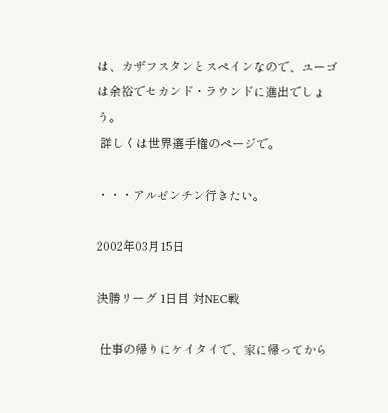は、カザフスタンとスペインなので、ユーゴは余裕でセカンド・ラウンドに進出でしょう。
 詳しくは世界選手権のページで。

・・・アルゼンチン行きたい。

2002年03月15日

決勝リーグ 1日目 対NEC戦

 仕事の帰りにケイタイで、家に帰ってから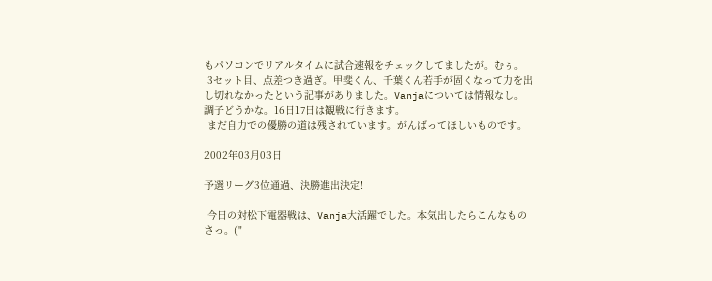もパソコンでリアルタイムに試合速報をチェックしてましたが。むぅ。
 3セット目、点差つき過ぎ。甲斐くん、千葉くん若手が固くなって力を出し切れなかったという記事がありました。Vanjaについては情報なし。 調子どうかな。16日17日は観戦に行きます。
 まだ自力での優勝の道は残されています。がんばってほしいものです。

2002年03月03日

予選リーグ3位通過、決勝進出決定!

 今日の対松下電器戦は、Vanja大活躍でした。本気出したらこんなものさっ。("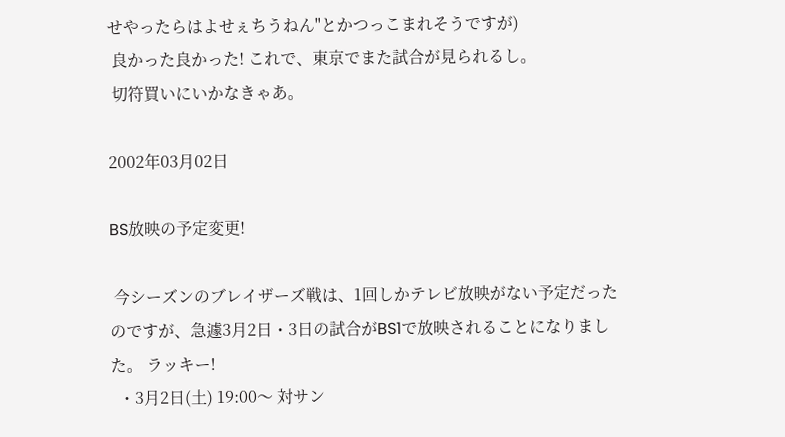せやったらはよせぇちうねん"とかつっこまれそうですが)
 良かった良かった! これで、東京でまた試合が見られるし。
 切符買いにいかなきゃあ。

2002年03月02日

BS放映の予定変更!

 今シーズンのブレイザーズ戦は、1回しかテレビ放映がない予定だったのですが、急遽3月2日・3日の試合がBS1で放映されることになりました。 ラッキー!
  ・3月2日(土) 19:00〜 対サン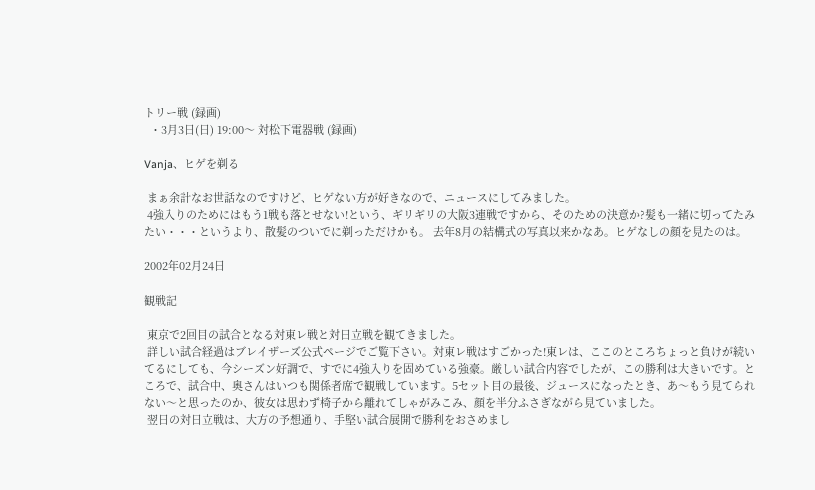トリー戦 (録画)
  ・3月3日(日) 19:00〜 対松下電器戦 (録画)

Vanja、ヒゲを剃る

 まぁ余計なお世話なのですけど、ヒゲない方が好きなので、ニュースにしてみました。
 4強入りのためにはもう1戦も落とせない!という、ギリギリの大阪3連戦ですから、そのための決意か?髪も一緒に切ってたみたい・・・というより、散髪のついでに剃っただけかも。 去年8月の結構式の写真以来かなあ。ヒゲなしの顔を見たのは。

2002年02月24日

観戦記

 東京で2回目の試合となる対東レ戦と対日立戦を観てきました。
 詳しい試合経過はブレイザーズ公式ページでご覧下さい。対東レ戦はすごかった!東レは、ここのところちょっと負けが続いてるにしても、今シーズン好調で、すでに4強入りを固めている強豪。厳しい試合内容でしたが、この勝利は大きいです。ところで、試合中、奥さんはいつも関係者席で観戦しています。5セット目の最後、ジュースになったとき、あ〜もう見てられない〜と思ったのか、彼女は思わず椅子から離れてしゃがみこみ、顔を半分ふさぎながら見ていました。
 翌日の対日立戦は、大方の予想通り、手堅い試合展開で勝利をおさめまし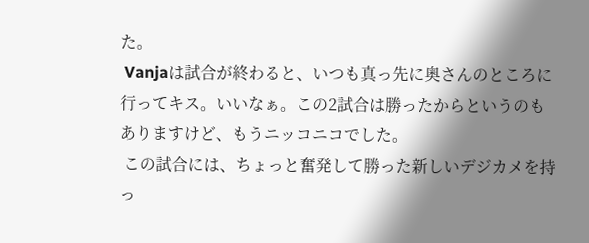た。
 Vanjaは試合が終わると、いつも真っ先に奥さんのところに行ってキス。いいなぁ。この2試合は勝ったからというのもありますけど、もうニッコニコでした。
 この試合には、ちょっと奮発して勝った新しいデジカメを持っ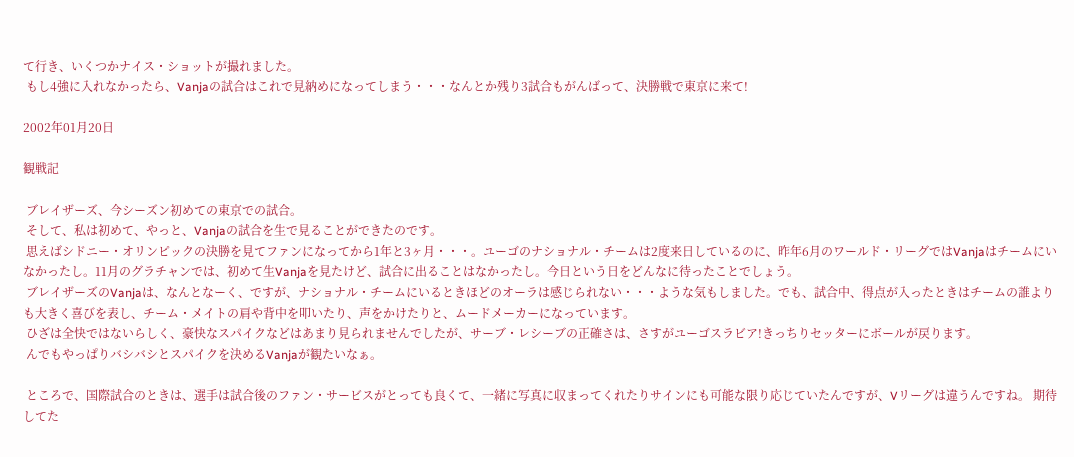て行き、いくつかナイス・ショットが撮れました。
 もし4強に入れなかったら、Vanjaの試合はこれで見納めになってしまう・・・なんとか残り3試合もがんばって、決勝戦で東京に来て!

2002年01月20日

観戦記

 ブレイザーズ、今シーズン初めての東京での試合。
 そして、私は初めて、やっと、Vanjaの試合を生で見ることができたのです。
 思えばシドニー・オリンピックの決勝を見てファンになってから1年と3ヶ月・・・。ユーゴのナショナル・チームは2度来日しているのに、昨年6月のワールド・リーグではVanjaはチームにいなかったし。11月のグラチャンでは、初めて生Vanjaを見たけど、試合に出ることはなかったし。今日という日をどんなに待ったことでしょう。
 ブレイザーズのVanjaは、なんとなーく、ですが、ナショナル・チームにいるときほどのオーラは感じられない・・・ような気もしました。でも、試合中、得点が入ったときはチームの誰よりも大きく喜びを表し、チーム・メイトの肩や背中を叩いたり、声をかけたりと、ムードメーカーになっています。
 ひざは全快ではないらしく、豪快なスパイクなどはあまり見られませんでしたが、サーブ・レシーブの正確さは、さすがユーゴスラビア!きっちりセッターにボールが戻ります。
 んでもやっぱりバシバシとスパイクを決めるVanjaが観たいなぁ。

 ところで、国際試合のときは、選手は試合後のファン・サービスがとっても良くて、一緒に写真に収まってくれたりサインにも可能な限り応じていたんですが、Vリーグは違うんですね。 期待してた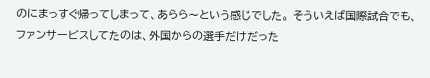のにまっすぐ帰ってしまって、あらら〜という感じでした。 そういえば国際試合でも、ファンサービスしてたのは、外国からの選手だけだった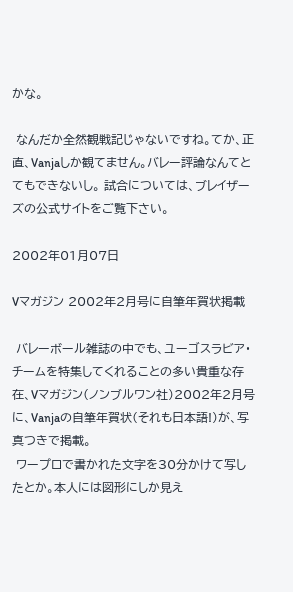かな。

 なんだか全然観戦記じゃないですね。てか、正直、Vanjaしか観てません。バレー評論なんてとてもできないし。 試合については、ブレイザーズの公式サイトをご覧下さい。

2002年01月07日

Vマガジン 2002年2月号に自筆年賀状掲載

 バレーボール雑誌の中でも、ユーゴスラビア・チームを特集してくれることの多い貴重な存在、Vマガジン(ノンブルワン社)2002年2月号に、Vanjaの自筆年賀状(それも日本語!)が、写真つきで掲載。
 ワープロで書かれた文字を30分かけて写したとか。本人には図形にしか見え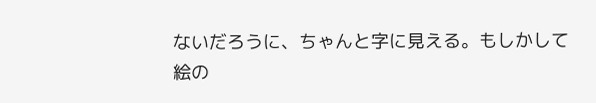ないだろうに、ちゃんと字に見える。もしかして絵の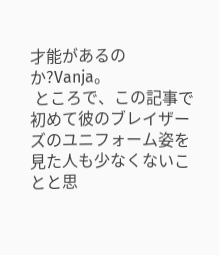才能があるのか?Vanja。
 ところで、この記事で初めて彼のブレイザーズのユニフォーム姿を見た人も少なくないことと思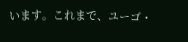います。これまで、ユーゴ・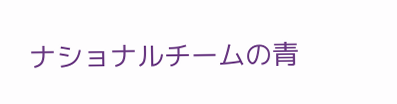ナショナルチームの青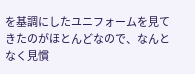を基調にしたユニフォームを見てきたのがほとんどなので、なんとなく見慣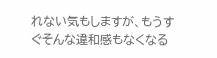れない気もしますが、もうすぐそんな違和感もなくなる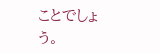ことでしょう。